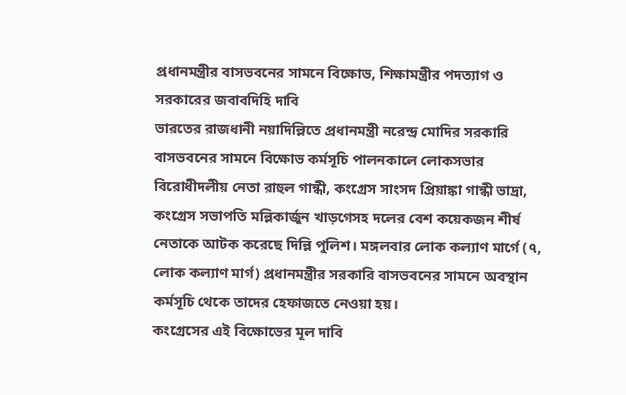প্রধানমন্ত্রীর বাসভবনের সামনে বিক্ষোভ, শিক্ষামন্ত্রীর পদত্যাগ ও সরকারের জবাবদিহি দাবি
ভারতের রাজধানী নয়াদিল্লিতে প্রধানমন্ত্রী নরেন্দ্র মোদির সরকারি বাসভবনের সামনে বিক্ষোভ কর্মসূচি পালনকালে লোকসভার বিরোধীদলীয় নেতা রাহুল গান্ধী, কংগ্রেস সাংসদ প্রিয়াঙ্কা গান্ধী ভাদ্রা, কংগ্রেস সভাপতি মল্লিকার্জুন খাড়গেসহ দলের বেশ কয়েকজন শীর্ষ নেতাকে আটক করেছে দিল্লি পুলিশ। মঙ্গলবার লোক কল্যাণ মার্গে (৭, লোক কল্যাণ মার্গ) প্রধানমন্ত্রীর সরকারি বাসভবনের সামনে অবস্থান কর্মসূচি থেকে তাদের হেফাজতে নেওয়া হয়।
কংগ্রেসের এই বিক্ষোভের মূল দাবি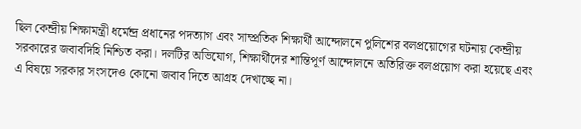ছিল কেন্দ্রীয় শিক্ষামন্ত্রী ধর্মেন্দ্র প্রধানের পদত্যাগ এবং সাম্প্রতিক শিক্ষার্থী আন্দোলনে পুলিশের বলপ্রয়োগের ঘটনায় কেন্দ্রীয় সরকারের জবাবদিহি নিশ্চিত করা। দলটির অভিযোগ, শিক্ষার্থীদের শান্তিপূর্ণ আন্দোলনে অতিরিক্ত বলপ্রয়োগ করা হয়েছে এবং এ বিষয়ে সরকার সংসদেও কোনো জবাব দিতে আগ্রহ দেখাচ্ছে না।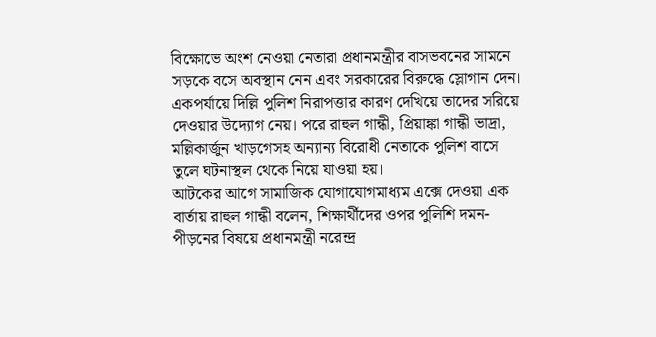বিক্ষোভে অংশ নেওয়া নেতারা প্রধানমন্ত্রীর বাসভবনের সামনে সড়কে বসে অবস্থান নেন এবং সরকারের বিরুদ্ধে স্লোগান দেন। একপর্যায়ে দিল্লি পুলিশ নিরাপত্তার কারণ দেখিয়ে তাদের সরিয়ে দেওয়ার উদ্যোগ নেয়। পরে রাহুল গান্ধী, প্রিয়াঙ্কা গান্ধী ভাদ্রা, মল্লিকার্জুন খাড়গেসহ অন্যান্য বিরোধী নেতাকে পুলিশ বাসে তুলে ঘটনাস্থল থেকে নিয়ে যাওয়া হয়।
আটকের আগে সামাজিক যোগাযোগমাধ্যম এক্সে দেওয়া এক বার্তায় রাহুল গান্ধী বলেন, শিক্ষার্থীদের ওপর পুলিশি দমন-পীড়নের বিষয়ে প্রধানমন্ত্রী নরেন্দ্র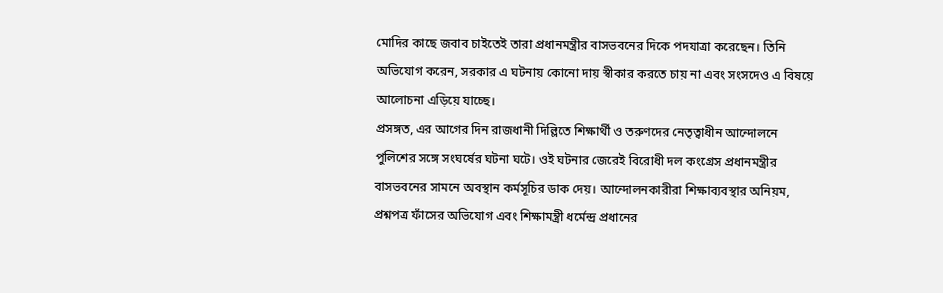মোদির কাছে জবাব চাইতেই তারা প্রধানমন্ত্রীর বাসভবনের দিকে পদযাত্রা করেছেন। তিনি অভিযোগ করেন, সরকার এ ঘটনায় কোনো দায় স্বীকার করতে চায় না এবং সংসদেও এ বিষয়ে আলোচনা এড়িয়ে যাচ্ছে।
প্রসঙ্গত, এর আগের দিন রাজধানী দিল্লিতে শিক্ষার্থী ও তরুণদের নেতৃত্বাধীন আন্দোলনে পুলিশের সঙ্গে সংঘর্ষের ঘটনা ঘটে। ওই ঘটনার জেরেই বিরোধী দল কংগ্রেস প্রধানমন্ত্রীর বাসভবনের সামনে অবস্থান কর্মসূচির ডাক দেয়। আন্দোলনকারীরা শিক্ষাব্যবস্থার অনিয়ম, প্রশ্নপত্র ফাঁসের অভিযোগ এবং শিক্ষামন্ত্রী ধর্মেন্দ্র প্রধানের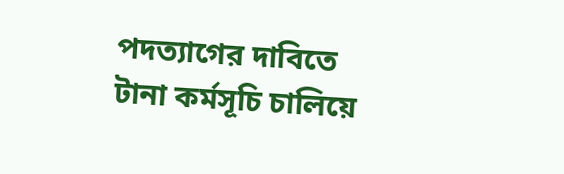পদত্যাগের দাবিতে টানা কর্মসূচি চালিয়ে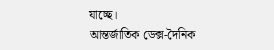যাচ্ছে।
আন্তর্জাতিক ডেক্স-দৈনিক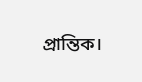প্রান্তিক।